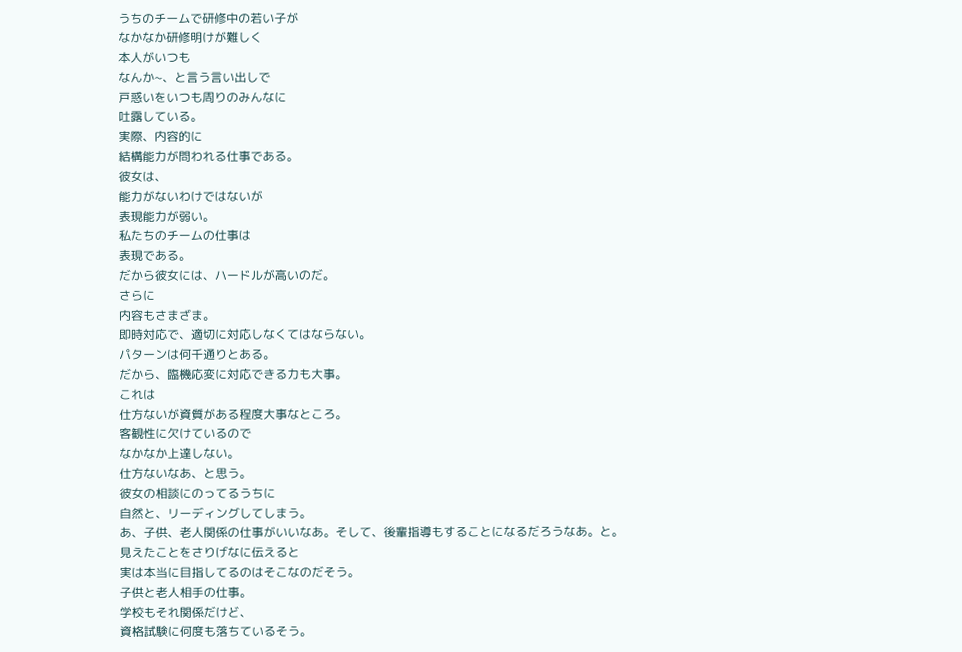うちのチームで研修中の若い子が
なかなか研修明けが難しく
本人がいつも
なんか~、と言う言い出しで
戸惑いをいつも周りのみんなに
吐露している。
実際、内容的に
結構能力が問われる仕事である。
彼女は、
能力がないわけではないが
表現能力が弱い。
私たちのチームの仕事は
表現である。
だから彼女には、ハードルが高いのだ。
さらに
内容もさまざま。
即時対応で、適切に対応しなくてはならない。
パターンは何千通りとある。
だから、臨機応変に対応できる力も大事。
これは
仕方ないが資質がある程度大事なところ。
客観性に欠けているので
なかなか上達しない。
仕方ないなあ、と思う。
彼女の相談にのってるうちに
自然と、リーディングしてしまう。
あ、子供、老人関係の仕事がいいなあ。そして、後輩指導もすることになるだろうなあ。と。
見えたことをさりげなに伝えると
実は本当に目指してるのはそこなのだそう。
子供と老人相手の仕事。
学校もそれ関係だけど、
資格試験に何度も落ちているそう。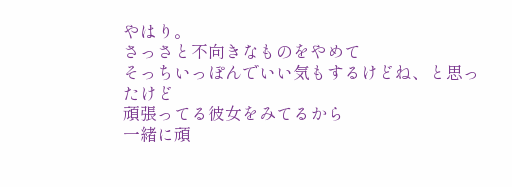やはり。
さっさと不向きなものをやめて
そっちいっぽんでいい気もするけどね、と思ったけど
頑張ってる彼女をみてるから
一緒に頑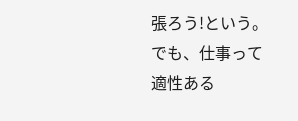張ろう!という。
でも、仕事って
適性ある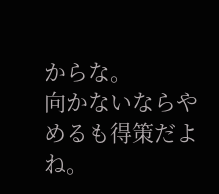からな。
向かないならやめるも得策だよね。